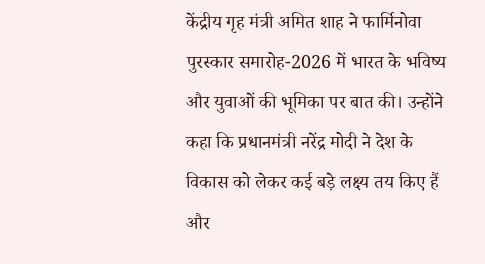केंद्रीय गृह मंत्री अमित शाह ने फार्मिनोवा पुरस्कार समारोह-2026 में भारत के भविष्य और युवाओं की भूमिका पर बात की। उन्होंने कहा कि प्रधानमंत्री नरेंद्र मोदी ने देश के विकास को लेकर कई बड़े लक्ष्य तय किए हैं और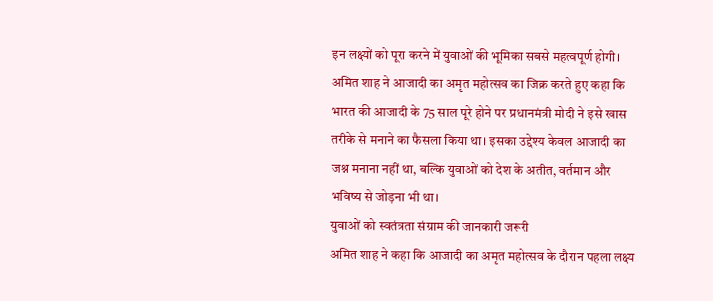इन लक्ष्यों को पूरा करने में युवाओं की भूमिका सबसे महत्वपूर्ण होगी।
अमित शाह ने आजादी का अमृत महोत्सव का जिक्र करते हुए कहा कि भारत की आजादी के 75 साल पूरे होने पर प्रधानमंत्री मोदी ने इसे खास तरीके से मनाने का फैसला किया था। इसका उद्देश्य केवल आजादी का जश्न मनाना नहीं था, बल्कि युवाओं को देश के अतीत, वर्तमान और भविष्य से जोड़ना भी था।
युवाओं को स्वतंत्रता संग्राम की जानकारी जरूरी
अमित शाह ने कहा कि आजादी का अमृत महोत्सव के दौरान पहला लक्ष्य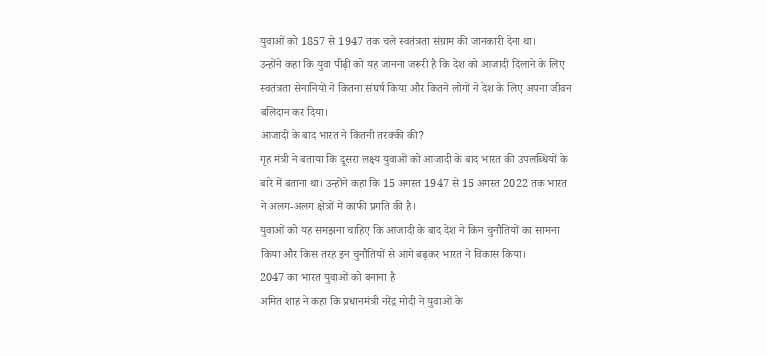युवाओं को 1857 से 1947 तक चले स्वतंत्रता संग्राम की जानकारी देना था।
उन्होंने कहा कि युवा पीढ़ी को यह जानना जरूरी है कि देश को आजादी दिलाने के लिए स्वतंत्रता सेनानियों ने कितना संघर्ष किया और कितने लोगों ने देश के लिए अपना जीवन बलिदान कर दिया।
आजादी के बाद भारत ने कितनी तरक्की की?
गृह मंत्री ने बताया कि दूसरा लक्ष्य युवाओं को आजादी के बाद भारत की उपलब्धियों के बारे में बताना था। उन्होंने कहा कि 15 अगस्त 1947 से 15 अगस्त 2022 तक भारत ने अलग-अलग क्षेत्रों में काफी प्रगति की है।
युवाओं को यह समझना चाहिए कि आजादी के बाद देश ने किन चुनौतियों का सामना किया और किस तरह इन चुनौतियों से आगे बढ़कर भारत ने विकास किया।
2047 का भारत युवाओं को बनाना है
अमित शाह ने कहा कि प्रधानमंत्री नरेंद्र मोदी ने युवाओं के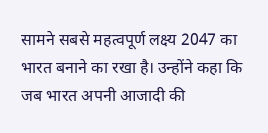सामने सबसे महत्वपूर्ण लक्ष्य 2047 का भारत बनाने का रखा है। उन्होंने कहा कि जब भारत अपनी आजादी की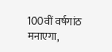100वीं वर्षगांठ मनाएगा,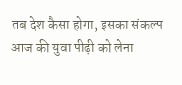तब देश कैसा होगा, इसका संकल्प आज की युवा पीढ़ी को लेना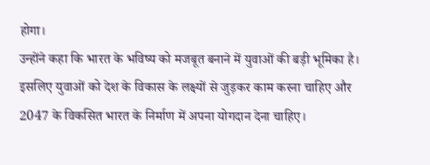होगा।
उन्होंने कहा कि भारत के भविष्य को मजबूत बनाने में युवाओं की बड़ी भूमिका है। इसलिए युवाओं को देश के विकास के लक्ष्यों से जुड़कर काम करना चाहिए और 2047 के विकसित भारत के निर्माण में अपना योगदान देना चाहिए।